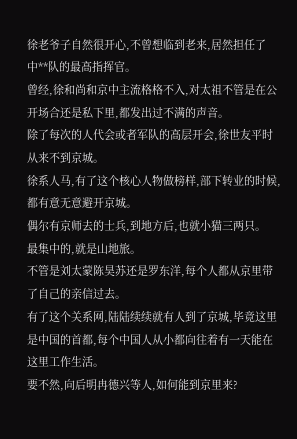徐老爷子自然很开心,不曾想临到老来,居然担任了中**队的最高指挥官。
曾经,徐和尚和京中主流格格不入,对太祖不管是在公开场合还是私下里,都发出过不满的声音。
除了每次的人代会或者军队的高层开会,徐世友平时从来不到京城。
徐系人马,有了这个核心人物做榜样,部下转业的时候,都有意无意避开京城。
偶尔有京师去的士兵,到地方后,也就小猫三两只。
最集中的,就是山地旅。
不管是刘太蒙陈昊苏还是罗东洋,每个人都从京里带了自己的亲信过去。
有了这个关系网,陆陆续续就有人到了京城,毕竟这里是中国的首都,每个中国人从小都向往着有一天能在这里工作生活。
要不然,向后明冉德兴等人,如何能到京里来?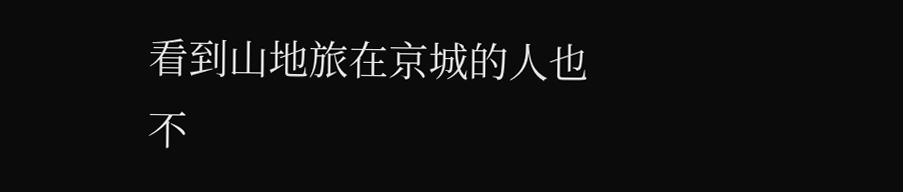看到山地旅在京城的人也不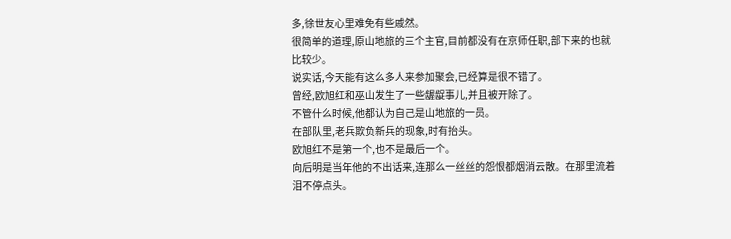多,徐世友心里难免有些戚然。
很简单的道理,原山地旅的三个主官,目前都没有在京师任职,部下来的也就比较少。
说实话,今天能有这么多人来参加聚会,已经算是很不错了。
曾经,欧旭红和巫山发生了一些龌龊事儿,并且被开除了。
不管什么时候,他都认为自己是山地旅的一员。
在部队里,老兵欺负新兵的现象,时有抬头。
欧旭红不是第一个,也不是最后一个。
向后明是当年他的不出话来,连那么一丝丝的怨恨都烟消云散。在那里流着泪不停点头。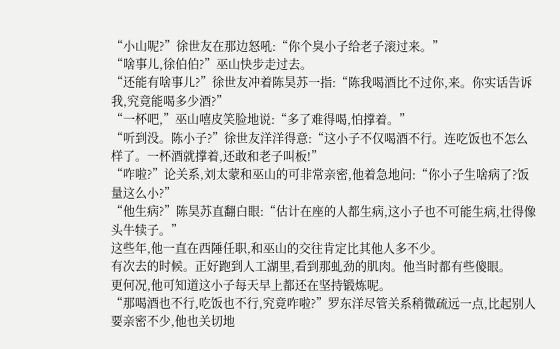“小山呢?”徐世友在那边怒吼:“你个臭小子给老子滚过来。”
“啥事儿,徐伯伯?”巫山快步走过去。
“还能有啥事儿?”徐世友冲着陈昊苏一指:“陈我喝酒比不过你,来。你实话告诉我,究竟能喝多少酒?”
“一杯吧,”巫山嘻皮笑脸地说:“多了难得喝,怕撑着。”
“听到没。陈小子?”徐世友洋洋得意:“这小子不仅喝酒不行。连吃饭也不怎么样了。一杯酒就撑着,还敢和老子叫板!”
“咋啦?”论关系,刘太蒙和巫山的可非常亲密,他着急地问:“你小子生啥病了?饭量这么小?”
“他生病?”陈昊苏直翻白眼:“估计在座的人都生病,这小子也不可能生病,壮得像头牛犊子。”
这些年,他一直在西陲任职,和巫山的交往肯定比其他人多不少。
有次去的时候。正好跑到人工湖里,看到那虬劲的肌肉。他当时都有些傻眼。
更何况,他可知道这小子每天早上都还在坚持锻炼呢。
“那喝酒也不行,吃饭也不行,究竟咋啦?”罗东洋尽管关系稍微疏远一点,比起别人要亲密不少,他也关切地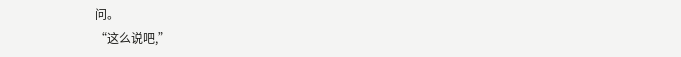问。
“这么说吧,”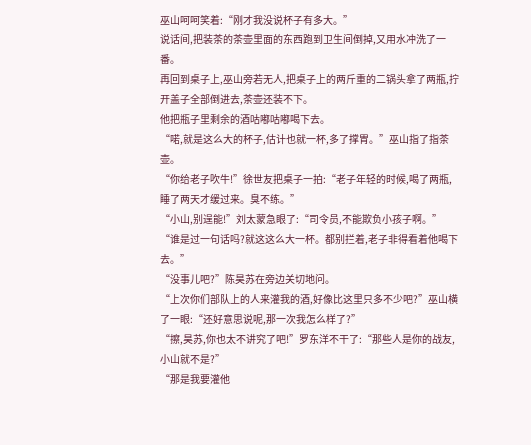巫山呵呵笑着:“刚才我没说杯子有多大。”
说话间,把装茶的茶壶里面的东西跑到卫生间倒掉,又用水冲洗了一番。
再回到桌子上,巫山旁若无人,把桌子上的两斤重的二锅头拿了两瓶,拧开盖子全部倒进去,茶壶还装不下。
他把瓶子里剩余的酒咕嘟咕嘟喝下去。
“喏,就是这么大的杯子,估计也就一杯,多了撑胃。”巫山指了指茶壶。
“你给老子吹牛!”徐世友把桌子一拍:“老子年轻的时候,喝了两瓶,睡了两天才缓过来。臭不练。”
“小山,别逞能!”刘太蒙急眼了:“司令员,不能欺负小孩子啊。”
“谁是过一句话吗?就这这么大一杯。都别拦着,老子非得看着他喝下去。”
“没事儿吧?”陈昊苏在旁边关切地问。
“上次你们部队上的人来灌我的酒,好像比这里只多不少吧?”巫山横了一眼:“还好意思说呢,那一次我怎么样了?”
“擦,昊苏,你也太不讲究了吧!”罗东洋不干了:“那些人是你的战友,小山就不是?”
“那是我要灌他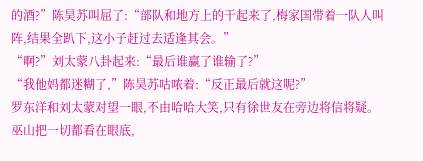的酒?”陈昊苏叫屈了:“部队和地方上的干起来了,梅家国带着一队人叫阵,结果全趴下,这小子赶过去适逢其会。”
“啊?”刘太蒙八卦起来:“最后谁赢了谁输了?”
“我他妈都迷糊了,”陈昊苏咕哝着:“反正最后就这呢?”
罗东洋和刘太蒙对望一眼,不由哈哈大笑,只有徐世友在旁边将信将疑。
巫山把一切都看在眼底,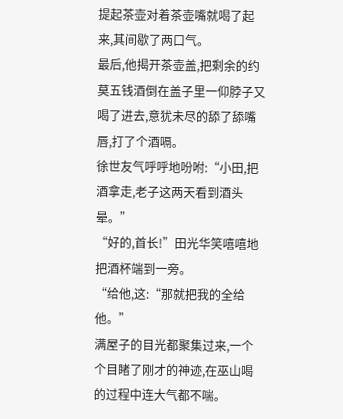提起茶壶对着茶壶嘴就喝了起来,其间歇了两口气。
最后,他揭开茶壶盖,把剩余的约莫五钱酒倒在盖子里一仰脖子又喝了进去,意犹未尽的舔了舔嘴唇,打了个酒嗝。
徐世友气呼呼地吩咐:“小田,把酒拿走,老子这两天看到酒头晕。”
“好的,首长!”田光华笑嘻嘻地把酒杯端到一旁。
“给他,这:“那就把我的全给他。”
满屋子的目光都聚集过来,一个个目睹了刚才的神迹,在巫山喝的过程中连大气都不喘。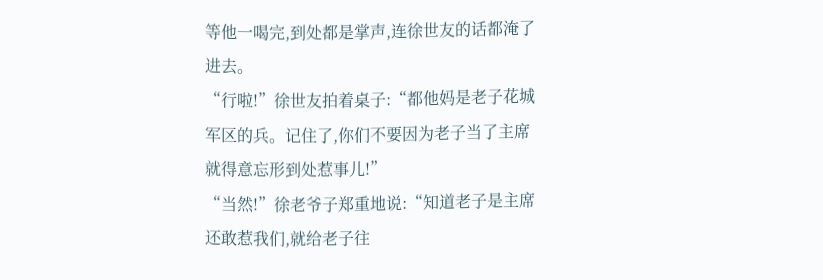等他一喝完,到处都是掌声,连徐世友的话都淹了进去。
“行啦!”徐世友拍着桌子:“都他妈是老子花城军区的兵。记住了,你们不要因为老子当了主席就得意忘形到处惹事儿!”
“当然!”徐老爷子郑重地说:“知道老子是主席还敢惹我们,就给老子往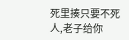死里揍只要不死人,老子给你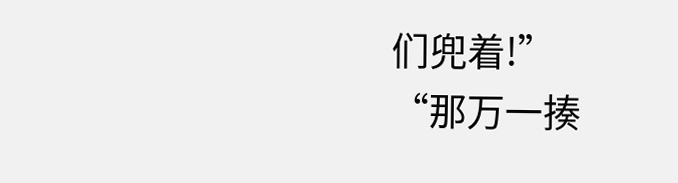们兜着!”
“那万一揍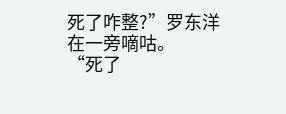死了咋整?”罗东洋在一旁嘀咕。
“死了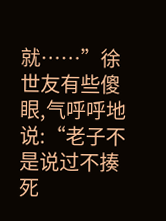就……”徐世友有些傻眼,气呼呼地说:“老子不是说过不揍死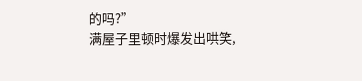的吗?”
满屋子里顿时爆发出哄笑,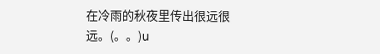在冷雨的秋夜里传出很远很远。(。。)u